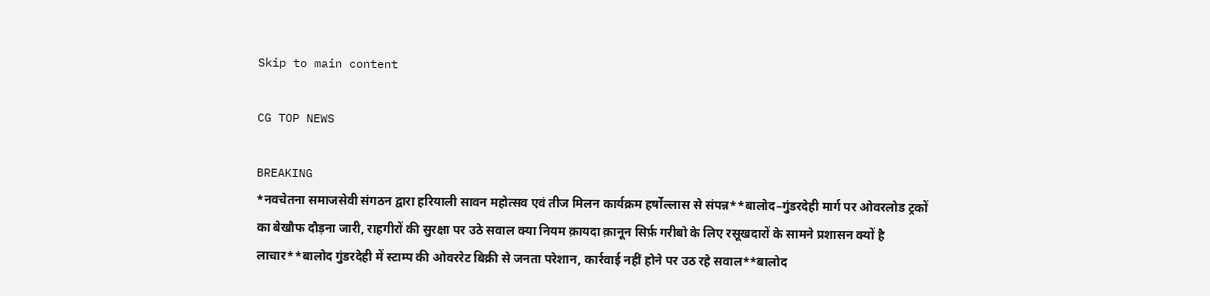Skip to main content

CG TOP NEWS

BREAKING
*नवचेतना समाजसेवी संगठन द्वारा हरियाली सावन महोत्सव एवं तीज मिलन कार्यक्रम हर्षोल्लास से संपन्न**बालोद–गुंडरदेही मार्ग पर ओवरलोड ट्रकों का बेखौफ दौड़ना जारी, राहगीरों की सुरक्षा पर उठे सवाल क्या नियम क़ायदा क़ानून सिर्फ़ गरीबो के लिए रसूखदारों के सामने प्रशासन क्यों है लाचार**बालोद गुंडरदेही में स्टाम्प की ओवररेट बिक्री से जनता परेशान, कार्रवाई नहीं होने पर उठ रहे सवाल**बालोद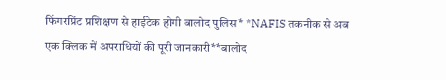फिंगरप्रिंट प्रशिक्षण से हाईटेक होगी बालोद पुलिस* *NAFIS तकनीक से अब एक क्लिक में अपराधियों की पूरी जानकारी**बालोद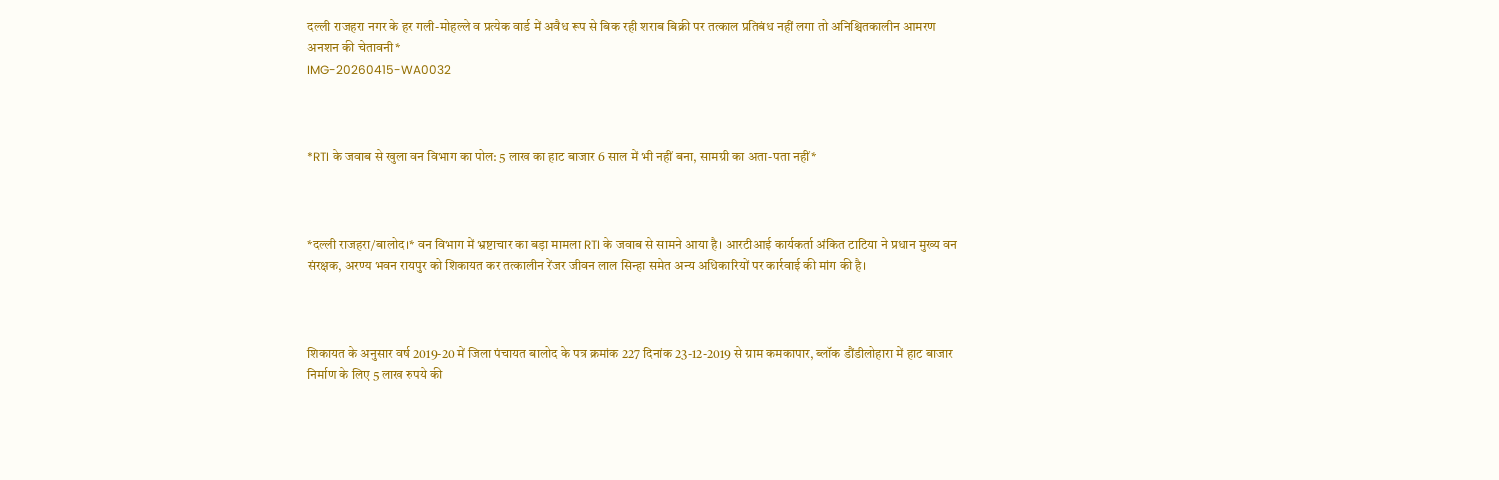दल्ली राजहरा नगर के हर गली-मोहल्ले व प्रत्येक वार्ड में अवैध रूप से बिक रही शराब बिक्री पर तत्काल प्रतिबंध नहीं लगा तो अनिश्चितकालीन आमरण अनशन की चेतावनी*
IMG-20260415-WA0032



*RTI के जवाब से खुला वन विभाग का पोल: 5 लाख का हाट बाजार 6 साल में भी नहीं बना, सामग्री का अता-पता नहीं*



*दल्ली राजहरा/बालोद।* वन विभाग में भ्रष्टाचार का बड़ा मामला RTI के जवाब से सामने आया है। आरटीआई कार्यकर्ता अंकित टाटिया ने प्रधान मुख्य वन संरक्षक, अरण्य भवन रायपुर को शिकायत कर तत्कालीन रेंजर जीवन लाल सिन्हा समेत अन्य अधिकारियों पर कार्रवाई की मांग की है।



शिकायत के अनुसार वर्ष 2019-20 में जिला पंचायत बालोद के पत्र क्रमांक 227 दिनांक 23-12-2019 से ग्राम कमकापार, ब्लॉक डौंडीलोहारा में हाट बाजार निर्माण के लिए 5 लाख रुपये की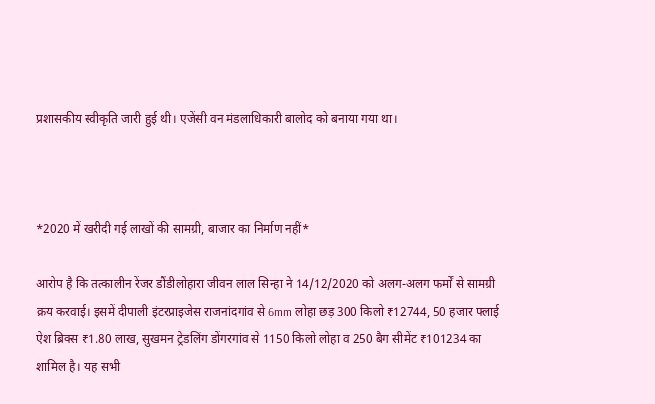प्रशासकीय स्वीकृति जारी हुई थी। एजेंसी वन मंडलाधिकारी बालोद को बनाया गया था।



*2020 में खरीदी गई लाखों की सामग्री, बाजार का निर्माण नहीं*

आरोप है कि तत्कालीन रेंजर डौंडीलोहारा जीवन लाल सिन्हा ने 14/12/2020 को अलग-अलग फर्मों से सामग्री क्रय करवाई। इसमें दीपाली इंटरप्राइजेस राजनांदगांव से 6mm लोहा छड़ 300 किलो ₹12744, 50 हजार फ्लाई ऐश ब्रिक्स ₹1.80 लाख, सुखमन ट्रेडलिंग डोंगरगांव से 1150 किलो लोहा व 250 बैग सीमेंट ₹101234 का शामिल है। यह सभी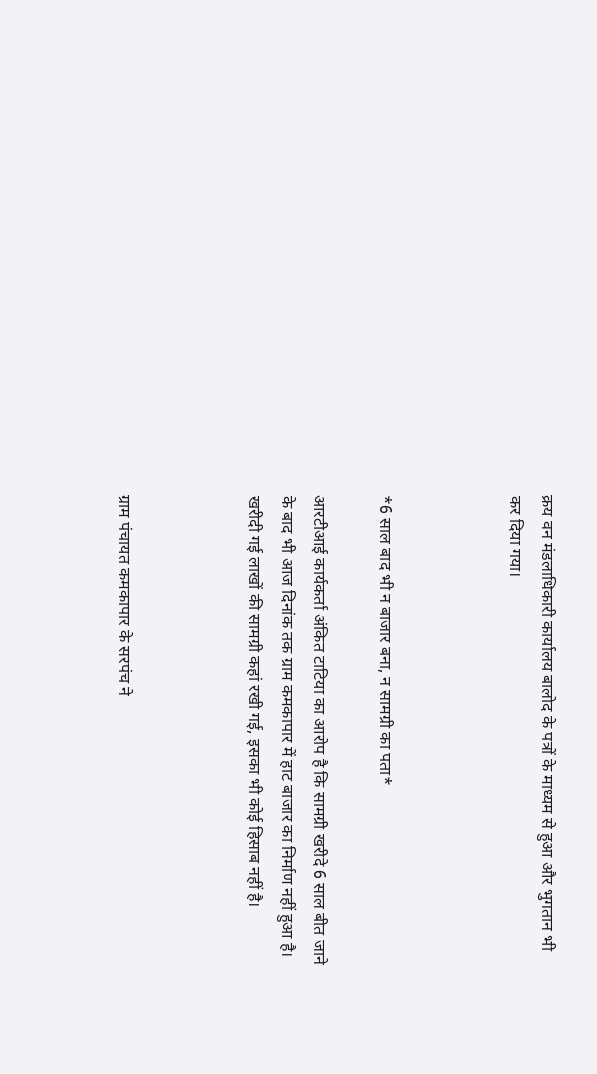क्रय वन मंडलाधिकारी कार्यालय बालोद के पत्रों के माध्यम से हुआ और भुगतान भी कर दिया गया।



*6 साल बाद भी न बाजार बना, न सामग्री का पता*

आरटीआई कार्यकर्ता अंकित टाटिया का आरोप है कि सामग्री खरीदे 6 साल बीत जाने के बाद भी आज दिनांक तक ग्राम कमकापार में हाट बाजार का निर्माण नहीं हुआ है। खरीदी गई लाखों की सामग्री कहां रखी गई, इसका भी कोई हिसाब नहीं है।



ग्राम पंचायत कमकापार के सरपंच ने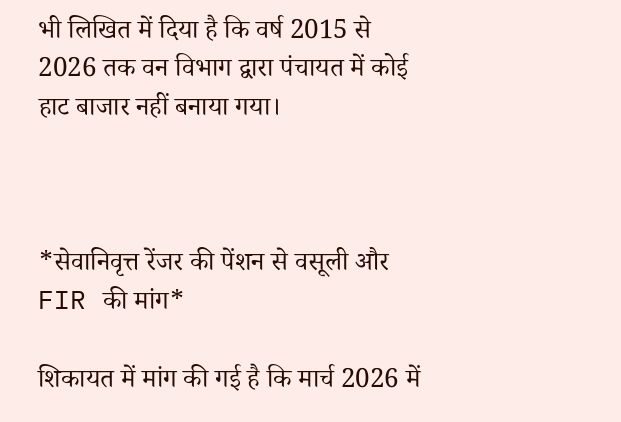भी लिखित में दिया है कि वर्ष 2015 से 2026 तक वन विभाग द्वारा पंचायत में कोई हाट बाजार नहीं बनाया गया।



*सेवानिवृत्त रेंजर की पेंशन से वसूली और FIR की मांग*

शिकायत में मांग की गई है कि मार्च 2026 में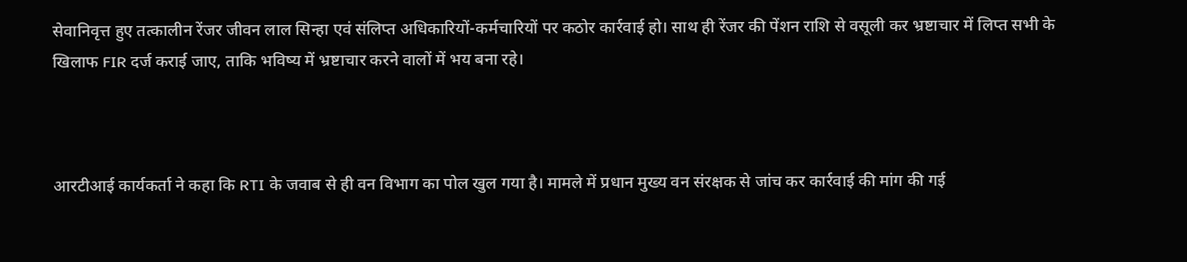सेवानिवृत्त हुए तत्कालीन रेंजर जीवन लाल सिन्हा एवं संलिप्त अधिकारियों-कर्मचारियों पर कठोर कार्रवाई हो। साथ ही रेंजर की पेंशन राशि से वसूली कर भ्रष्टाचार में लिप्त सभी के खिलाफ FIR दर्ज कराई जाए, ताकि भविष्य में भ्रष्टाचार करने वालों में भय बना रहे।



आरटीआई कार्यकर्ता ने कहा कि RTI के जवाब से ही वन विभाग का पोल खुल गया है। मामले में प्रधान मुख्य वन संरक्षक से जांच कर कार्रवाई की मांग की गई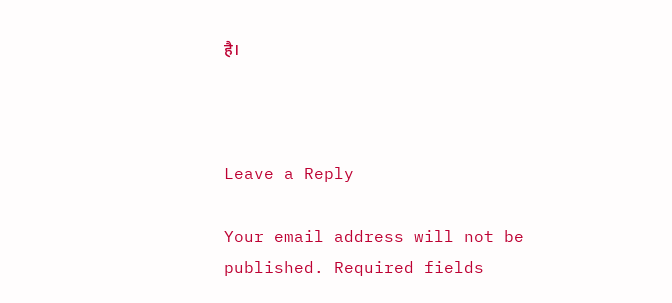है।



Leave a Reply

Your email address will not be published. Required fields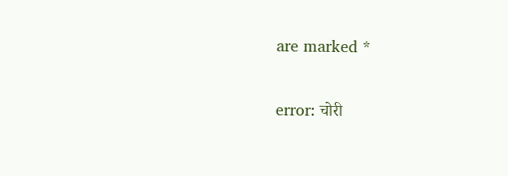are marked *

error: चोरी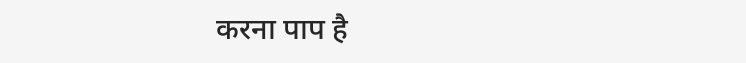करना पाप है